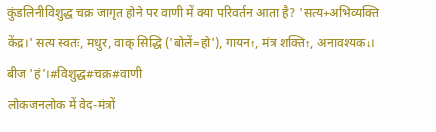कुंडलिनीविशुद्ध चक्र जागृत होने पर वाणी में क्या परिवर्तन आता है? 'सत्य+अभिव्यक्ति केंद्र।' सत्य स्वतः, मधुर, वाक् सिद्धि ('बोलें=हो'), गायन↑, मंत्र शक्ति↑, अनावश्यक↓। बीज 'हं'।#विशुद्ध#चक्र#वाणी
लोकजनलोक में वेद-मंत्रों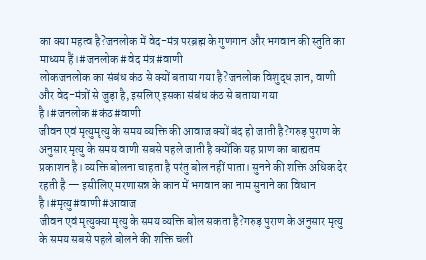का क्या महत्व है?जनलोक में वेद-मंत्र परब्रह्म के गुणगान और भगवान की स्तुति का माध्यम हैं।#जनलोक#वेद मंत्र#वाणी
लोकजनलोक का संबंध कंठ से क्यों बताया गया है?जनलोक विशुद्ध ज्ञान, वाणी और वेद-मंत्रों से जुड़ा है, इसलिए इसका संबंध कंठ से बताया गया है।#जनलोक#कंठ#वाणी
जीवन एवं मृत्युमृत्यु के समय व्यक्ति की आवाज क्यों बंद हो जाती है?गरुड़ पुराण के अनुसार मृत्यु के समय वाणी सबसे पहले जाती है क्योंकि यह प्राण का बाह्यतम प्रकाशन है। व्यक्ति बोलना चाहता है परंतु बोल नहीं पाता। सुनने की शक्ति अधिक देर रहती है — इसीलिए मरणासन्न के कान में भगवान का नाम सुनाने का विधान है।#मृत्यु#वाणी#आवाज
जीवन एवं मृत्युक्या मृत्यु के समय व्यक्ति बोल सकता है?गरुड़ पुराण के अनुसार मृत्यु के समय सबसे पहले बोलने की शक्ति चली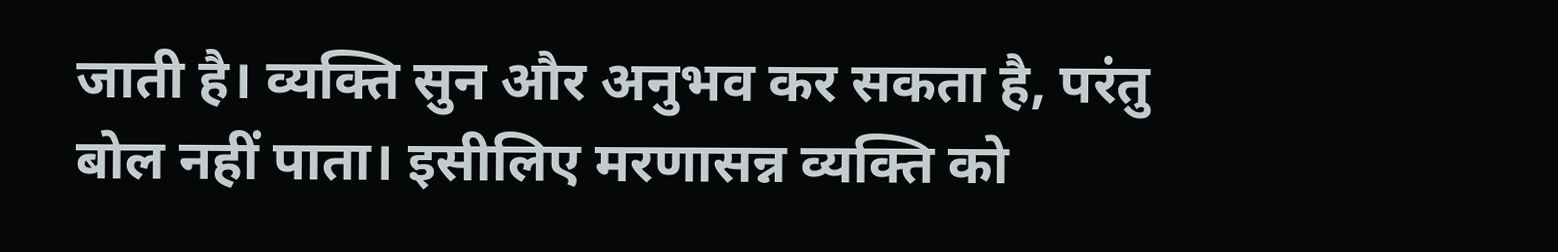जाती है। व्यक्ति सुन और अनुभव कर सकता है, परंतु बोल नहीं पाता। इसीलिए मरणासन्न व्यक्ति को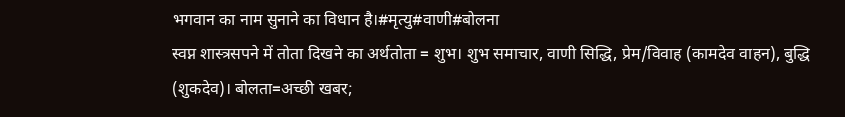भगवान का नाम सुनाने का विधान है।#मृत्यु#वाणी#बोलना
स्वप्न शास्त्रसपने में तोता दिखने का अर्थतोता = शुभ। शुभ समाचार, वाणी सिद्धि, प्रेम/विवाह (कामदेव वाहन), बुद्धि (शुकदेव)। बोलता=अच्छी खबर;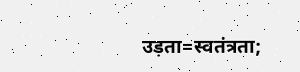उड़ता=स्वतंत्रता;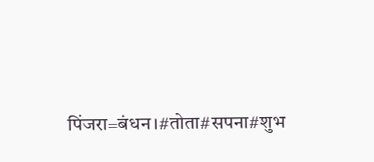पिंजरा=बंधन।#तोता#सपना#शुभ